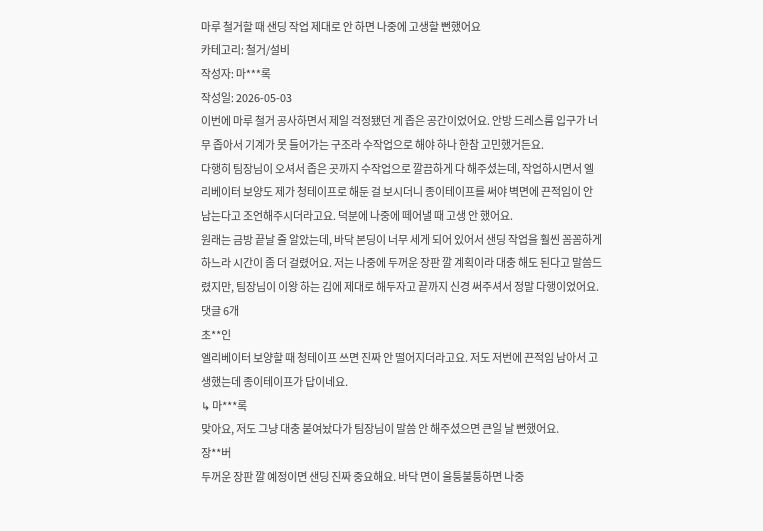마루 철거할 때 샌딩 작업 제대로 안 하면 나중에 고생할 뻔했어요
카테고리: 철거/설비
작성자: 마***록
작성일: 2026-05-03
이번에 마루 철거 공사하면서 제일 걱정됐던 게 좁은 공간이었어요. 안방 드레스룸 입구가 너무 좁아서 기계가 못 들어가는 구조라 수작업으로 해야 하나 한참 고민했거든요.
다행히 팀장님이 오셔서 좁은 곳까지 수작업으로 깔끔하게 다 해주셨는데, 작업하시면서 엘리베이터 보양도 제가 청테이프로 해둔 걸 보시더니 종이테이프를 써야 벽면에 끈적임이 안 남는다고 조언해주시더라고요. 덕분에 나중에 떼어낼 때 고생 안 했어요.
원래는 금방 끝날 줄 알았는데, 바닥 본딩이 너무 세게 되어 있어서 샌딩 작업을 훨씬 꼼꼼하게 하느라 시간이 좀 더 걸렸어요. 저는 나중에 두꺼운 장판 깔 계획이라 대충 해도 된다고 말씀드렸지만, 팀장님이 이왕 하는 김에 제대로 해두자고 끝까지 신경 써주셔서 정말 다행이었어요.
댓글 6개
초**인
엘리베이터 보양할 때 청테이프 쓰면 진짜 안 떨어지더라고요. 저도 저번에 끈적임 남아서 고생했는데 종이테이프가 답이네요.
↳ 마***록
맞아요, 저도 그냥 대충 붙여놨다가 팀장님이 말씀 안 해주셨으면 큰일 날 뻔했어요.
장**버
두꺼운 장판 깔 예정이면 샌딩 진짜 중요해요. 바닥 면이 울퉁불퉁하면 나중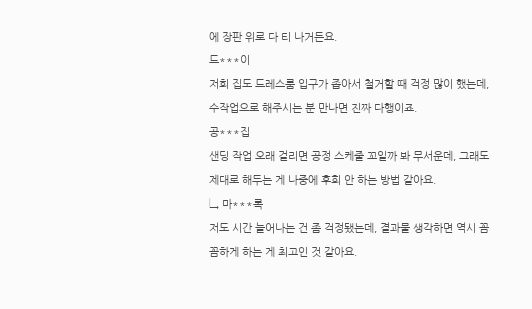에 장판 위로 다 티 나거든요.
드***이
저희 집도 드레스룸 입구가 좁아서 철거할 때 걱정 많이 했는데, 수작업으로 해주시는 분 만나면 진짜 다행이죠.
공***집
샌딩 작업 오래 걸리면 공정 스케줄 꼬일까 봐 무서운데, 그래도 제대로 해두는 게 나중에 후회 안 하는 방법 같아요.
↳ 마***록
저도 시간 늘어나는 건 좀 걱정됐는데, 결과물 생각하면 역시 꼼꼼하게 하는 게 최고인 것 같아요.